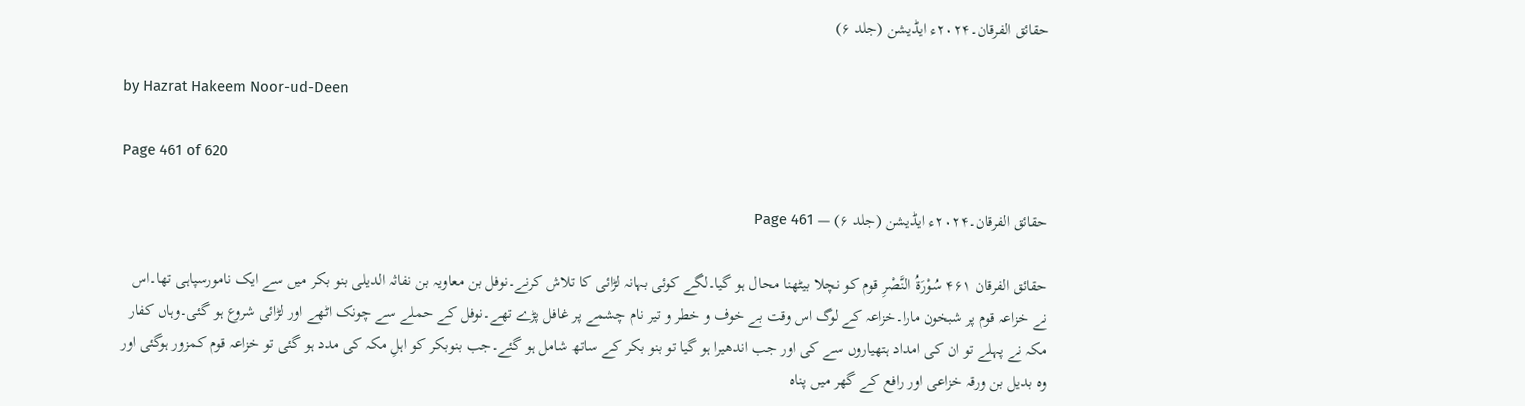حقائق الفرقان۔۲۰۲۴ء ایڈیشن (جلد ۶)

by Hazrat Hakeem Noor-ud-Deen

Page 461 of 620

حقائق الفرقان۔۲۰۲۴ء ایڈیشن (جلد ۶) — Page 461

حقائق الفرقان ۴۶۱ سُوْرَةُ النَّصْرِ قوم کو نچلا بیٹھنا محال ہو گیا۔لگے کوئی بہانہ لڑائی کا تلاش کرنے۔نوفل بن معاویہ بن نفاثہ الدیلی بنو بکر میں سے ایک نامورسپاہی تھا۔اس نے خزاعہ قوم پر شبخون مارا۔خزاعہ کے لوگ اس وقت بے خوف و خطر و تیر نام چشمے پر غافل پڑے تھے۔نوفل کے حملے سے چونک اٹھے اور لڑائی شروع ہو گئی۔وہاں کفار مکہ نے پہلے تو ان کی امداد ہتھیاروں سے کی اور جب اندھیرا ہو گیا تو بنو بکر کے ساتھ شامل ہو گئے۔جب بنوبکر کو اہلِ مکہ کی مدد ہو گئی تو خزاعہ قوم کمزور ہوگئی اور وہ بدیل بن ورقہ خزاعی اور رافع کے گھر میں پناہ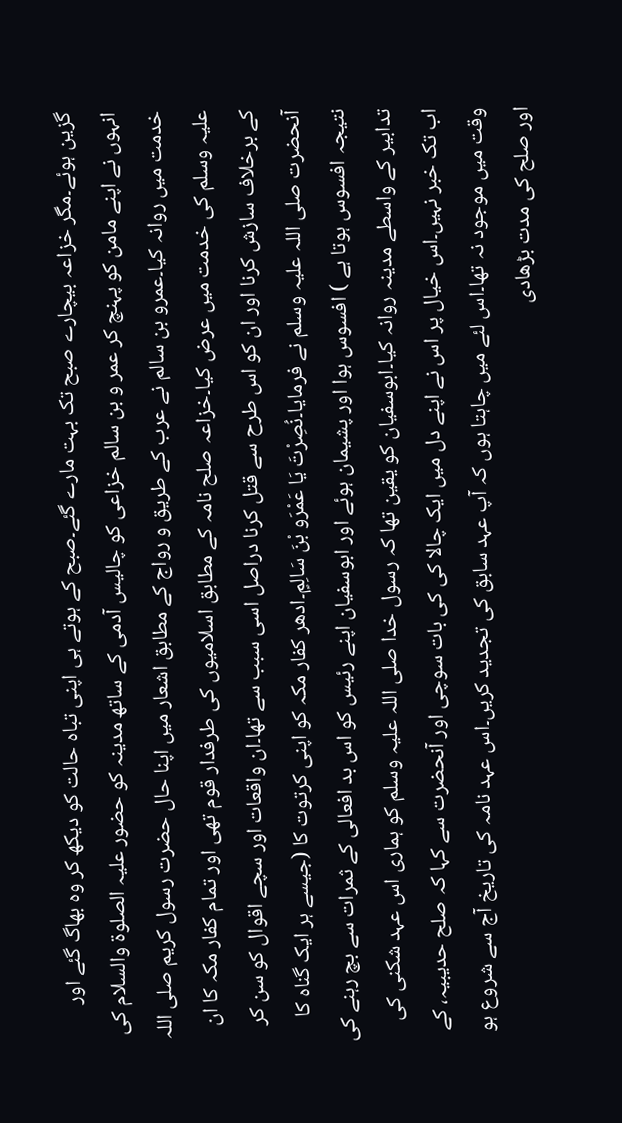گزین ہوئے۔مگر خزاعہ بیچارے صبح تک بہت مارے گئے۔صبح کے ہوتے ہی اپنی تباہ حالت کو دیکھ کر وہ بھاگ گئے اور انہوں نے اپنے مامن کو پہنچ کر عمر و بن سالم خزاعی کو چالیس آدمی کے ساتھ مدینہ کو حضور علیہ الصلوۃ والسلام کی خدمت میں روانہ کیا۔عمرو بن سالم نے عرب کے طریق و رواج کے مطابق اشعار میں اپنا حال حضرت رسول کریم صلی اللہ علیہ وسلم کی خدمت میں عرض کیا۔خزاعہ صلح نامہ کے مطابق اسلامیوں کی طرفدار قوم تھی اور تمام کفار مکہ کا ان کے برخلاف سازش کرنا اور ان کو اس طرح سے قتل کرنا دراصل اسی سبب سے تھا۔ان واقعات اور سچے اقوال کو سن کر آنحضرت صلی اللہ علیہ وسلم نے فرمایا۔نُصِرْتَ يَا عَمْرَو بْنَ سَالِمٍ۔ادھر کفار مکہ کو اپنی کرتوت کا (جیسے ہر ایک گناہ کا نتیجہ افسوس ہوتا ہے ) افسوس ہوا اور پشیمان ہوئے اور ابوسفیان اپنے رئیس کو اس بد افعالی کے ثمرات سے بچ رہنے کی تدابیر کے واسطے مدینہ روانہ کیا۔ابوسفیان کو یقین تھا کہ رسول خدا صلی اللہ علیہ وسلم کو ہماری اس عہد شکنی کی اب تک خبر نہیں۔اس خیال پر اس نے اپنے دل میں ایک چالا کی کی بات سوچی اور آنحضرت سے کہا کہ صلح حدیبیہ، کے وقت میں موجود نہ تھا۔اس لئے میں چاہتا ہوں کہ آپ عہد سابق کی تجدید کریں۔اس عہد نامہ کی تاریخ آج سے شروع ہو اور صلح کی مدت بڑھادی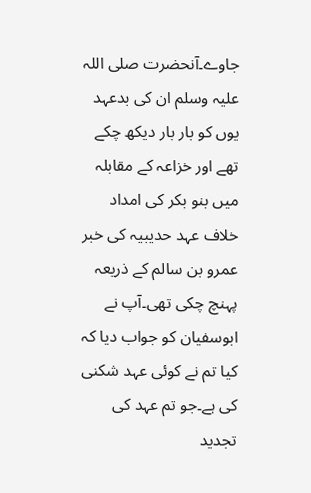جاوے۔آنحضرت صلی اللہ علیہ وسلم ان کی بدعہد یوں کو بار بار دیکھ چکے تھے اور خزاعہ کے مقابلہ میں بنو بکر کی امداد خلاف عہد حدیبیہ کی خبر عمرو بن سالم کے ذریعہ پہنچ چکی تھی۔آپ نے ابوسفیان کو جواب دیا کہ کیا تم نے کوئی عہد شکنی کی ہے۔جو تم عہد کی تجدید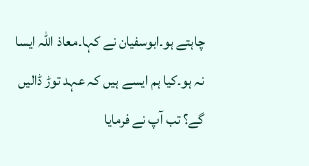چاہتے ہو۔ابوسفیان نے کہا۔معاذ اللہ ایسا نہ ہو۔کیا ہم ایسے ہیں کہ عہد توڑ ڈالیں گے؟ تب آپ نے فرمایا